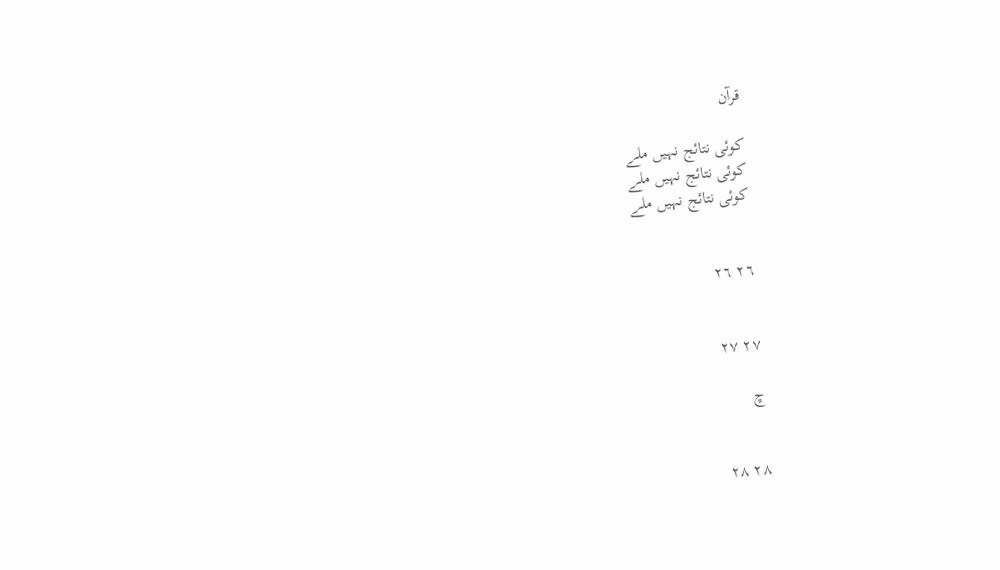قرآن

کوئی نتائج نہیں ملے
کوئی نتائج نہیں ملے
کوئی نتائج نہیں ملے


٢٦ ٢٦


٢٧ ٢٧

ڇ


٢٨ ٢٨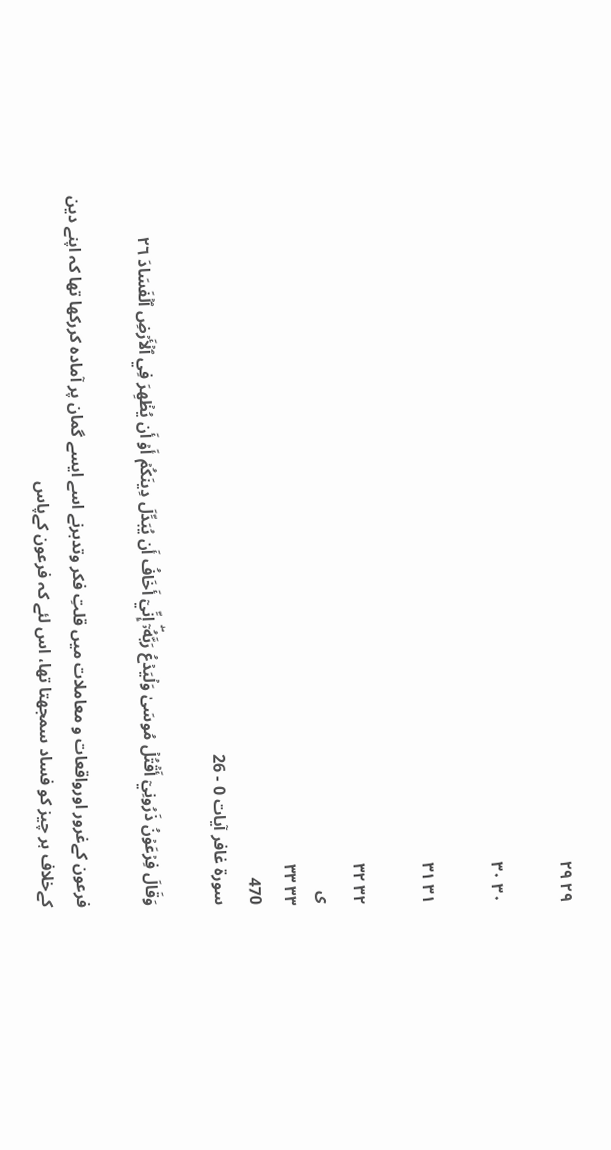٢٩ ٢٩

٣٠ ٣٠

٣١ ٣١

٣٢ ٣٢
ی
٣٣ ٣٣
470
سورۃ غافر آیات 0 - 26

وَقَالَ فِرۡعَوۡنُ ذَرُونِيٓ أَقۡتُلۡ مُوسَىٰ وَلۡيَدۡعُ رَبَّهُۥٓۖ إِنِّيٓ أَخَافُ أَن يُبَدِّلَ دِينَكُمۡ أَوۡ أَن يُظۡهِرَ فِي ٱلۡأَرۡضِ ٱلۡفَسَادَ ٢٦

فرعون كےغرور اورواقعات و معاملات میں قلتِ فكر وتدبرنے اسے ایسے گمان پر آماده كرركھا تھا كہ اپنے دین كےخلاف ہر چیز كو فساد سمجھتا تھا، اس لئے کہ فرعون كےپاس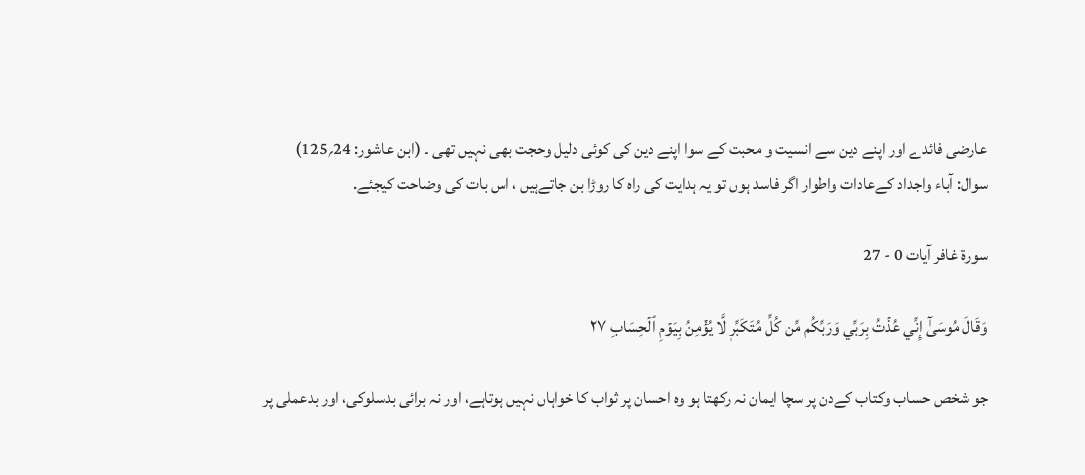عارضی فائدے اور اپنے دین سے انسیت و محبت کے سوا اپنے دین كى كوئى دلیل وحجت بھى نہیں تھى ۔ (ابن عاشور: 24؍125)
سوال: آباء واجداد كےعادات واطوار اگر فاسد ہوں تو یہ ہدایت كى راه كا روڑا بن جاتےہیں ، اس بات كى وضاحت كیجئے.

سورۃ غافر آیات 0 - 27

وَقَالَ مُوسَىٰٓ إِنِّي عُذۡتُ بِرَبِّي وَرَبِّكُم مِّن كُلِّ مُتَكَبِّرٖ لَّا يُؤۡمِنُ بِيَوۡمِ ٱلۡحِسَابِ ٢٧

جو شخص حساب وكتاب كےدن پر سچا ایمان نہ رکھتا ہو وه احسان پر ثواب كا خواہاں نہیں ہوتاہے، اور نہ برائى بدسلوکی، اور بدعملی پر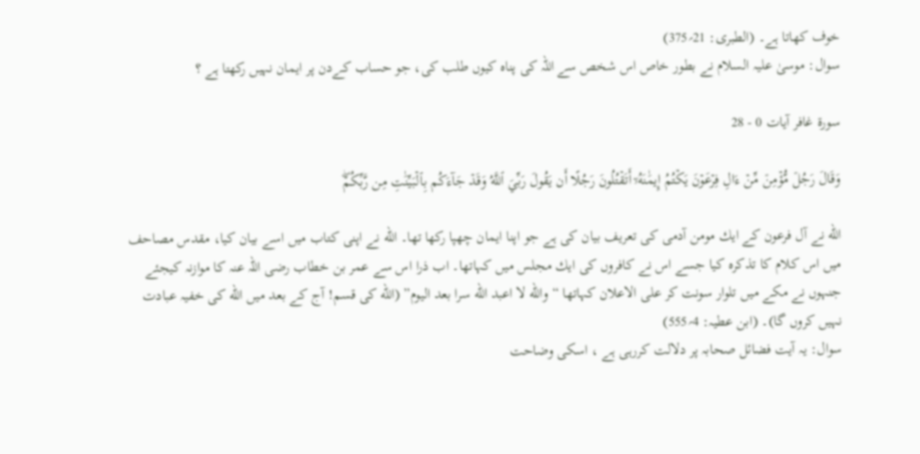خوف کھاتا ہے۔ (الطبرى: 21؍375)
سوال: موسیٰ علیہ السلام نے بطور خاص اس شخص سے اللہ کی پناہ کیوں طلب کی، جو حساب كےدن پر ایمان نہیں ركھتا ہے ؟

سورۃ غافر آیات 0 - 28

وَقَالَ رَجُلٞ مُّؤۡمِنٞ مِّنۡ ءَالِ فِرۡعَوۡنَ يَكۡتُمُ إِيمَٰنَهُۥٓ أَتَقۡتُلُونَ رَجُلًا أَن يَقُولَ رَبِّيَ ٱللَّهُ وَقَدۡ جَآءَكُم بِٱلۡبَيِّنَٰتِ مِن رَّبِّكُمۡۖ

الله نے آل فرعون کے ایك مومن آدمى كى تعریف بیان كى ہے جو اپنا ایمان چھپا ركھا تھا۔ الله نے اپنى كتاب میں اسے بیان كیا، مقدس مصاحف میں اس كلام كا تذكره كیا جسے اس نے كافروں كى ایك مجلس میں كہاتھا۔ اب ذرا اس سے عمر بن خطاب رضی اللہ عنہ كا موازنہ كیجئے جنہوں نے مكے میں تلوار سونت كر على الاعلان كہاتھا “والله لا اعبد الله سرا بعد اليوم” (الله كى قسم! آج كے بعد میں الله كى خفیہ عبادت نہیں كروں گا)۔ (ابن عطیہ: 4؍555)
سوال: یہ آیت فضائل صحابہ پر دلالت كررہى ہے ، اسكى وضاحت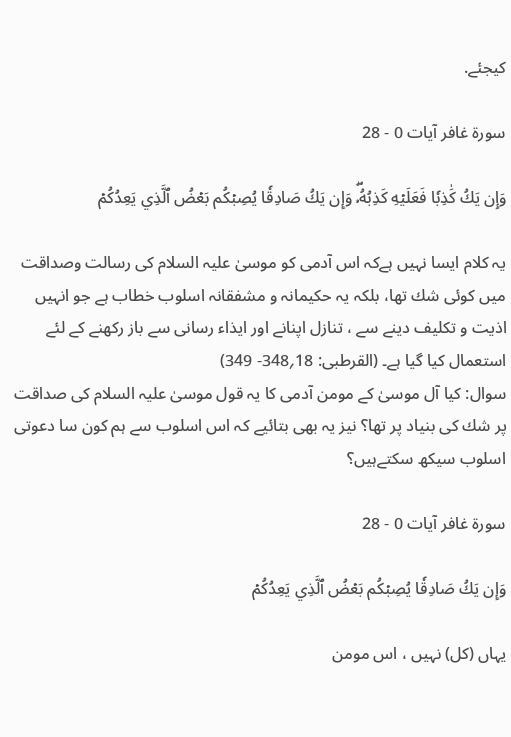كیجئے.

سورۃ غافر آیات 0 - 28

وَإِن يَكُ كَٰذِبٗا فَعَلَيۡهِ كَذِبُهُۥۖ وَإِن يَكُ صَادِقٗا يُصِبۡكُم بَعۡضُ ٱلَّذِي يَعِدُكُمۡ

یہ کلام ایسا نہیں ہےكہ اس آدمى كو موسیٰ علیہ السلام كى رسالت وصداقت میں كوئى شك تھا، بلكہ یہ حکیمانہ و مشفقانہ اسلوب خطاب ہے جو انہیں اذیت و تکلیف دینے سے ، تنازل اپنانے اور ایذاء رسانى سے باز رکھنے کے لئے استعمال کیا گیا ہے۔ (القرطبى: 18؍348- 349)
سوال: كیا آل موسیٰ كے مومن آدمى كا یہ قول موسیٰ علیہ السلام كى صداقت پر شك كى بنیاد پر تھا؟ نیز یہ بھى بتائیے كہ اس اسلوب سے ہم كون سا دعوتى اسلوب سیكھ سكتےہیں؟

سورۃ غافر آیات 0 - 28

وَإِن يَكُ صَادِقٗا يُصِبۡكُم بَعۡضُ ٱلَّذِي يَعِدُكُمۡ

یہاں (كل) نہیں ، اس مومن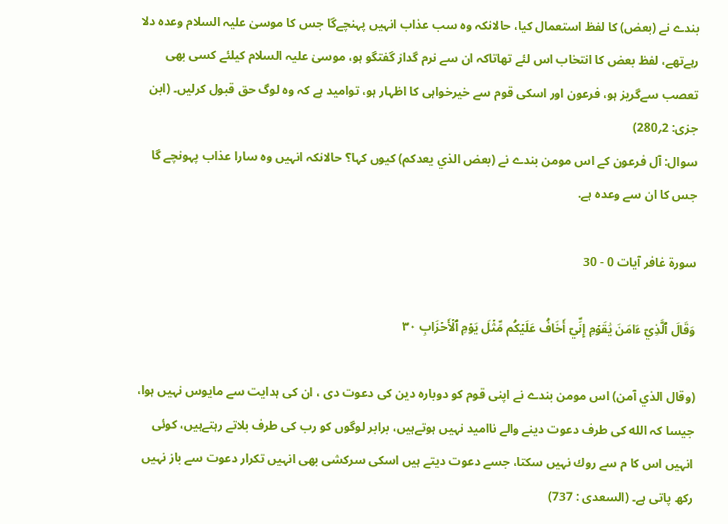بندے نے (بعض) كا لفظ استعمال كیا، حالانكہ وه سب عذاب انہیں پہنچےگا جس كا موسیٰ علیہ السلام وعده دلا رہےتھے، لفظ بعض کا انتخاب اس لئے تھاتاكہ ان سے نرم گداز گفتگو ہو، موسیٰ علیہ السلام كیلئے كسى بھى تعصب سےگریز ہو، فرعون اور اسكى قوم سے خیرخواہى كا اظہار ہو، توامید ہے كہ وه لوگ حق قبول كرلیں۔ (ابن جزى: 2؍280)
سوال: آل فرعون كے اس مومن بندے نے (بعض الذي يعدكم) كیوں كہا؟ حالانكہ انہیں وه سارا عذاب پہونچے گا جس كا ان سے وعده ہے.

سورۃ غافر آیات 0 - 30

وَقَالَ ٱلَّذِيٓ ءَامَنَ يَٰقَوۡمِ إِنِّيٓ أَخَافُ عَلَيۡكُم مِّثۡلَ يَوۡمِ ٱلۡأَحۡزَابِ ٣٠

(وقال الذي آمن) اس مومن بندے نے اپنى قوم كو دوباره دین کی دعوت دی ، ان كى ہدایت سے مایوس نہیں ہوا، جیسا كہ الله كى طرف دعوت دینے والے ناامید نہیں ہوتےہیں، برابر لوگوں كو رب كى طرف بلاتے رہتےہیں، کوئی انہیں اس كا م سے روك نہیں سكتا، جسے دعوت دیتے ہیں اسكى سركشى بھی انہیں تکرار دعوت سے باز نہیں ركھ پاتى ہے۔ (السعدى : 737)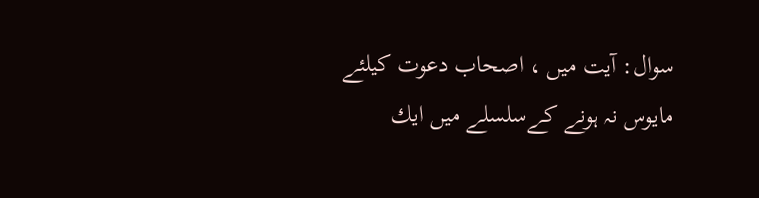سوال: آیت میں ، اصحاب دعوت كیلئے مایوس نہ ہونے كےسلسلے میں ایك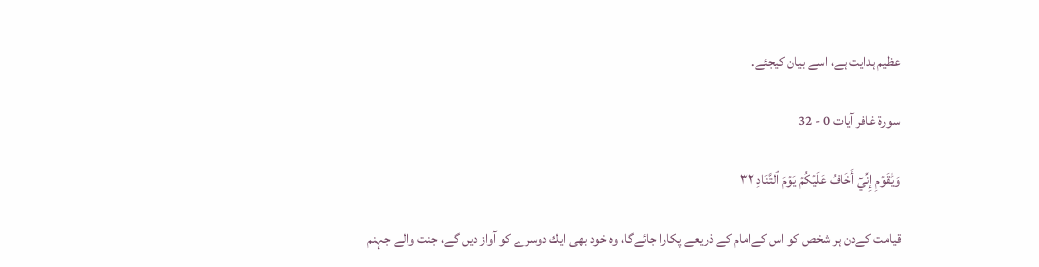عظیم ہدایت ہے، اسے بیان كیجئے.

سورۃ غافر آیات 0 - 32

وَيَٰقَوۡمِ إِنِّيٓ أَخَافُ عَلَيۡكُمۡ يَوۡمَ ٱلتَّنَادِ ٣٢

قیامت كےدن ہر شخص كو اس كےامام كے ذریعے پكارا جائےگا، وه خود بھى ایك دوسرے كو آواز دیں گے، جنت والے جہنم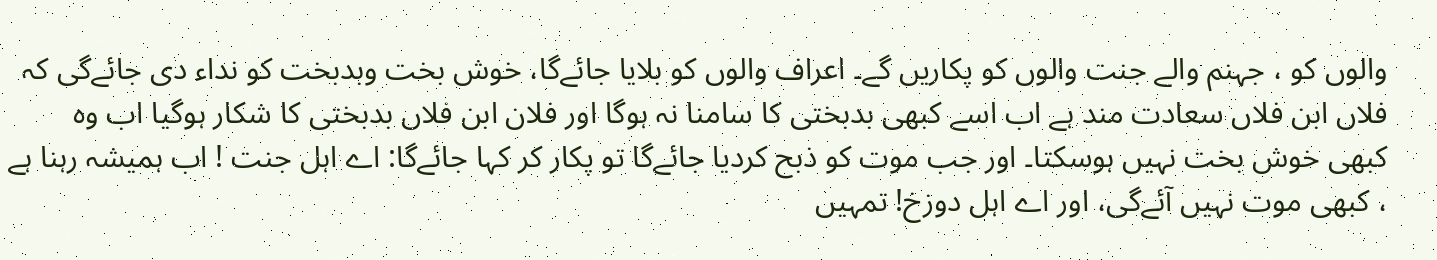والوں كو ، جہنم والے جنت والوں كو پكاریں گے۔ اعراف والوں كو بلایا جائےگا، خوش بخت وبدبخت كو نداء دى جائےگى كہ فلاں ابن فلاں سعادت مند ہے اب اسے كبھى بدبختى كا سامنا نہ ہوگا اور فلان ابن فلاں بدبختى كا شكار ہوگیا اب وه كبھى خوش بخت نہیں ہوسكتا۔ اور جب موت كو ذبح كردیا جائےگا تو پكار كر كہا جائےگا: اے اہل جنت ! اب ہمیشہ رہنا ہے ، كبھى موت نہیں آئےگى، اور اے اہل دوزخ! تمہیں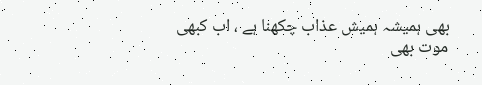بھى ہمیشہ ہمیش عذاب چکھنا ہے ، اب كبھى موت بھی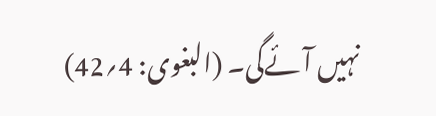نہیں آئےگى۔ (البغوى: 4؍42)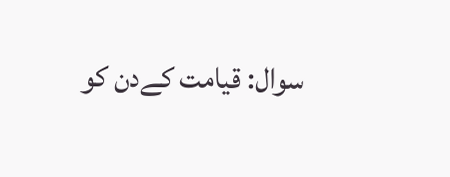سوال: قیامت كےدن كو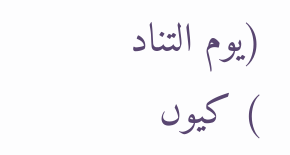(يوم التناد ) كیوں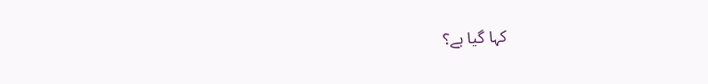كہا گیا ہے؟